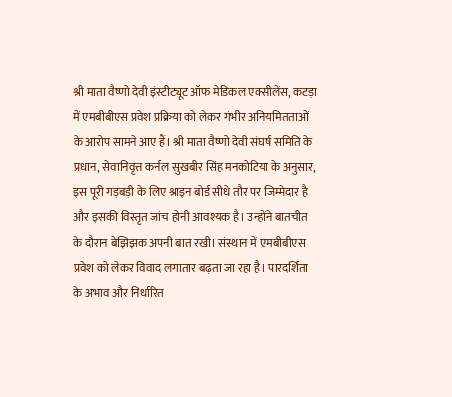श्री माता वैष्णो देवी इंस्टीट्यूट ऑफ मेडिकल एक्सीलेंस, कटड़ा में एमबीबीएस प्रवेश प्रक्रिया को लेकर गंभीर अनियमितताओं के आरोप सामने आए हैं। श्री माता वैष्णो देवी संघर्ष समिति के प्रधान, सेवानिवृत्त कर्नल सुखबीर सिंह मनकोटिया के अनुसार, इस पूरी गड़बड़ी के लिए श्राइन बोर्ड सीधे तौर पर जिम्मेदार है और इसकी विस्तृत जांच होनी आवश्यक है। उन्होंने बातचीत के दौरान बेझिझक अपनी बात रखी। संस्थान में एमबीबीएस प्रवेश को लेकर विवाद लगातार बढ़ता जा रहा है। पारदर्शिता के अभाव और निर्धारित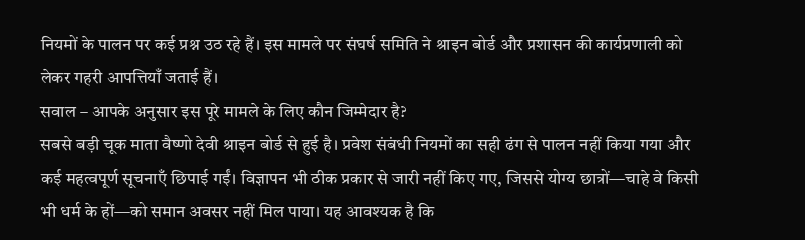नियमों के पालन पर कई प्रश्न उठ रहे हैं। इस मामले पर संघर्ष समिति ने श्राइन बोर्ड और प्रशासन की कार्यप्रणाली को लेकर गहरी आपत्तियाँ जताई हैं।
सवाल – आपके अनुसार इस पूरे मामले के लिए कौन जिम्मेदार है?
सबसे बड़ी चूक माता वैष्णो देवी श्राइन बोर्ड से हुई है। प्रवेश संबंधी नियमों का सही ढंग से पालन नहीं किया गया और कई महत्वपूर्ण सूचनाएँ छिपाई गईं। विज्ञापन भी ठीक प्रकार से जारी नहीं किए गए, जिससे योग्य छात्रों—चाहे वे किसी भी धर्म के हों—को समान अवसर नहीं मिल पाया। यह आवश्यक है कि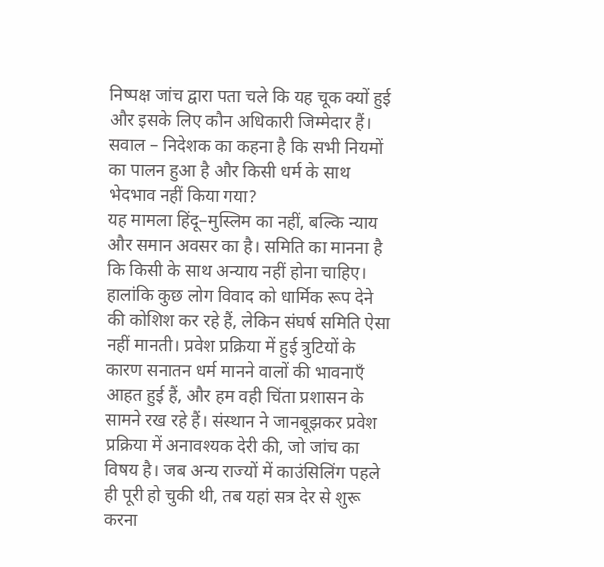निष्पक्ष जांच द्वारा पता चले कि यह चूक क्यों हुई और इसके लिए कौन अधिकारी जिम्मेदार हैं।
सवाल – निदेशक का कहना है कि सभी नियमों का पालन हुआ है और किसी धर्म के साथ भेदभाव नहीं किया गया?
यह मामला हिंदू–मुस्लिम का नहीं, बल्कि न्याय और समान अवसर का है। समिति का मानना है कि किसी के साथ अन्याय नहीं होना चाहिए। हालांकि कुछ लोग विवाद को धार्मिक रूप देने की कोशिश कर रहे हैं, लेकिन संघर्ष समिति ऐसा नहीं मानती। प्रवेश प्रक्रिया में हुई त्रुटियों के कारण सनातन धर्म मानने वालों की भावनाएँ आहत हुई हैं, और हम वही चिंता प्रशासन के सामने रख रहे हैं। संस्थान ने जानबूझकर प्रवेश प्रक्रिया में अनावश्यक देरी की, जो जांच का विषय है। जब अन्य राज्यों में काउंसिलिंग पहले ही पूरी हो चुकी थी, तब यहां सत्र देर से शुरू करना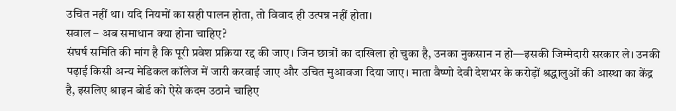उचित नहीं था। यदि नियमों का सही पालन होता, तो विवाद ही उत्पन्न नहीं होता।
सवाल – अब समाधान क्या होना चाहिए?
संघर्ष समिति की मांग है कि पूरी प्रवेश प्रक्रिया रद्द की जाए। जिन छात्रों का दाखिला हो चुका है, उनका नुकसान न हो—इसकी जिम्मेदारी सरकार ले। उनकी पढ़ाई किसी अन्य मेडिकल कॉलेज में जारी करवाई जाए और उचित मुआवजा दिया जाए। माता वैष्णो देवी देशभर के करोड़ों श्रद्धालुओं की आस्था का केंद्र है, इसलिए श्राइन बोर्ड को ऐसे कदम उठाने चाहिए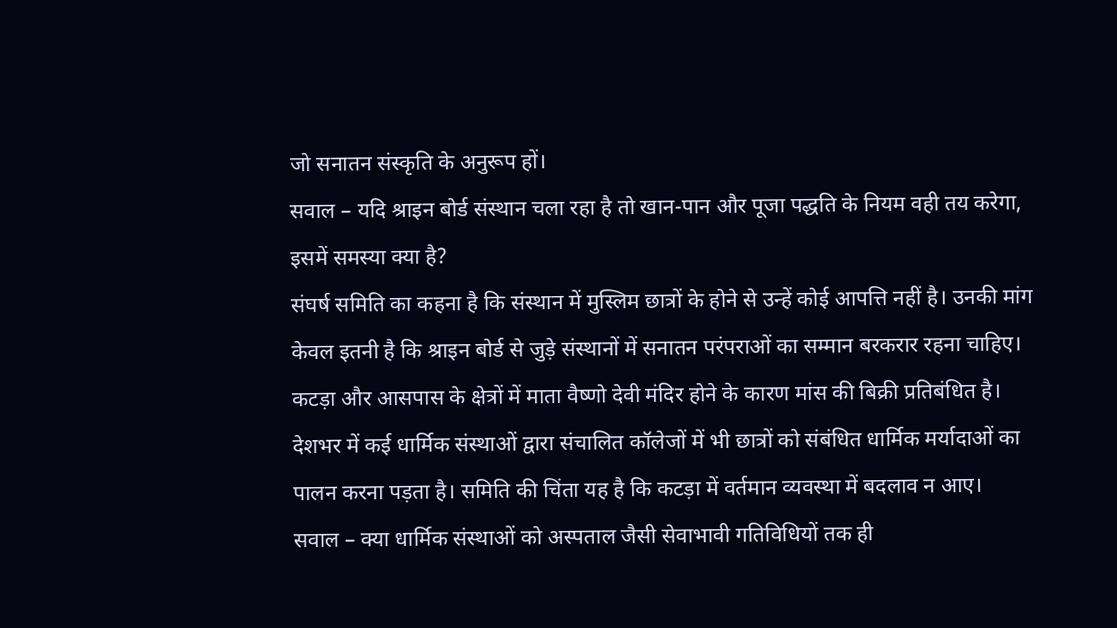जो सनातन संस्कृति के अनुरूप हों।
सवाल – यदि श्राइन बोर्ड संस्थान चला रहा है तो खान-पान और पूजा पद्धति के नियम वही तय करेगा, इसमें समस्या क्या है?
संघर्ष समिति का कहना है कि संस्थान में मुस्लिम छात्रों के होने से उन्हें कोई आपत्ति नहीं है। उनकी मांग केवल इतनी है कि श्राइन बोर्ड से जुड़े संस्थानों में सनातन परंपराओं का सम्मान बरकरार रहना चाहिए। कटड़ा और आसपास के क्षेत्रों में माता वैष्णो देवी मंदिर होने के कारण मांस की बिक्री प्रतिबंधित है। देशभर में कई धार्मिक संस्थाओं द्वारा संचालित कॉलेजों में भी छात्रों को संबंधित धार्मिक मर्यादाओं का पालन करना पड़ता है। समिति की चिंता यह है कि कटड़ा में वर्तमान व्यवस्था में बदलाव न आए।
सवाल – क्या धार्मिक संस्थाओं को अस्पताल जैसी सेवाभावी गतिविधियों तक ही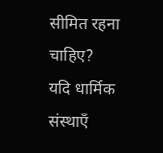सीमित रहना चाहिए?
यदि धार्मिक संस्थाएँ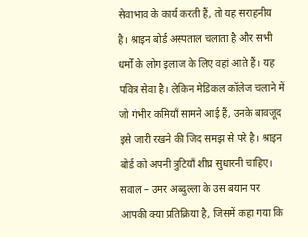सेवाभाव के कार्य करती हैं, तो यह सराहनीय है। श्राइन बोर्ड अस्पताल चलाता है और सभी धर्मों के लोग इलाज के लिए वहां आते हैं। यह पवित्र सेवा है। लेकिन मेडिकल कॉलेज चलाने में जो गंभीर कमियाँ सामने आई हैं, उनके बावजूद इसे जारी रखने की जिद समझ से परे है। श्राइन बोर्ड को अपनी त्रुटियाँ शीघ्र सुधारनी चाहिए।
सवाल – उमर अब्दुल्ला के उस बयान पर आपकी क्या प्रतिक्रिया है, जिसमें कहा गया कि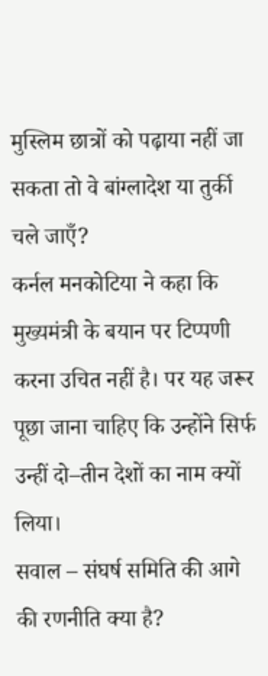मुस्लिम छात्रों को पढ़ाया नहीं जा सकता तो वे बांग्लादेश या तुर्की चले जाएँ?
कर्नल मनकोटिया ने कहा कि मुख्यमंत्री के बयान पर टिप्पणी करना उचित नहीं है। पर यह जरूर पूछा जाना चाहिए कि उन्होंने सिर्फ उन्हीं दो–तीन देशों का नाम क्यों लिया।
सवाल – संघर्ष समिति की आगे की रणनीति क्या है?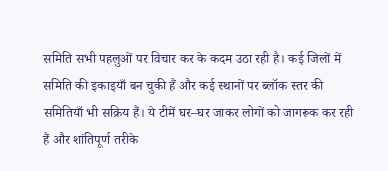समिति सभी पहलुओं पर विचार कर के कदम उठा रही है। कई जिलों में समिति की इकाइयाँ बन चुकी हैं और कई स्थानों पर ब्लॉक स्तर की समितियाँ भी सक्रिय हैं। ये टीमें घर–घर जाकर लोगों को जागरूक कर रही हैं और शांतिपूर्ण तरीके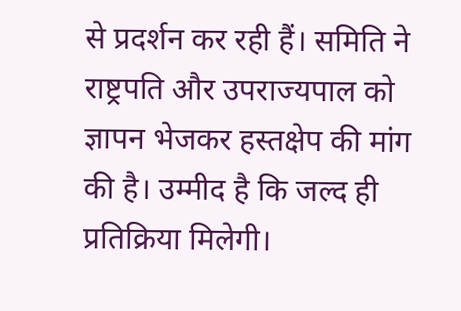से प्रदर्शन कर रही हैं। समिति ने राष्ट्रपति और उपराज्यपाल को ज्ञापन भेजकर हस्तक्षेप की मांग की है। उम्मीद है कि जल्द ही प्रतिक्रिया मिलेगी।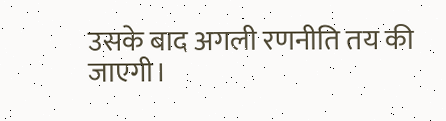उसके बाद अगली रणनीति तय की जाएगी।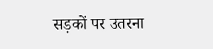सड़कों पर उतरना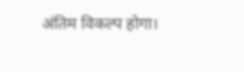अंतिम विकल्प होगा।